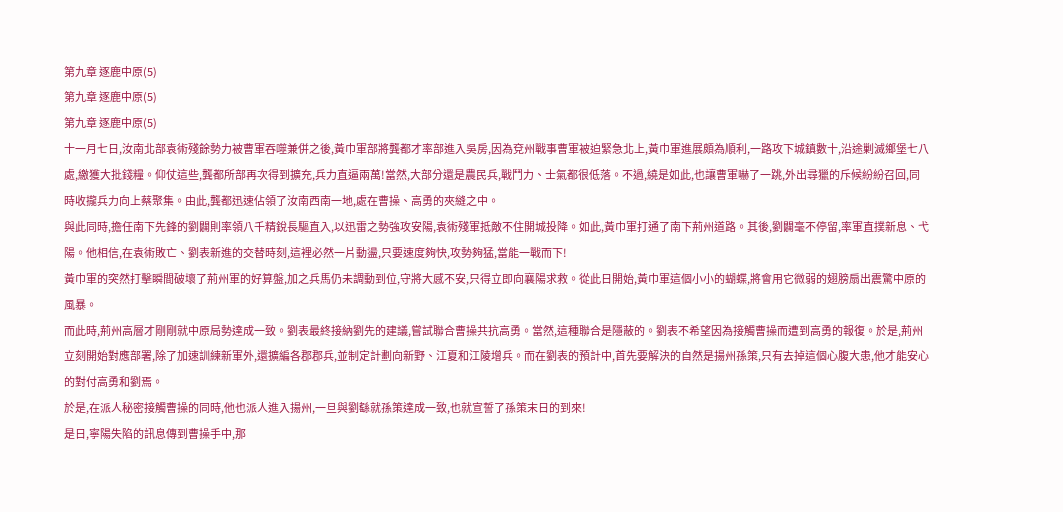第九章 逐鹿中原(5)
第九章 逐鹿中原(5)
第九章 逐鹿中原(5)
十一月七日,汝南北部袁術殘餘勢力被曹軍吞噬兼併之後,黃巾軍部將龔都才率部進入吳房,因為兗州戰事曹軍被迫緊急北上,黃巾軍進展頗為順利,一路攻下城鎮數十,沿途剿滅鄉堡七八處,繳獲大批錢糧。仰仗這些,龔都所部再次得到擴充,兵力直逼兩萬!當然,大部分還是農民兵,戰鬥力、士氣都很低落。不過,繞是如此,也讓曹軍嚇了一跳,外出尋獵的斥候紛紛召回,同時收攏兵力向上蔡聚集。由此,龔都迅速佔領了汝南西南一地,處在曹操、高勇的夾縫之中。
與此同時,擔任南下先鋒的劉闢則率領八千精銳長驅直入,以迅雷之勢強攻安陽,袁術殘軍抵敵不住開城投降。如此,黃巾軍打通了南下荊州道路。其後,劉闢毫不停留,率軍直撲新息、弋陽。他相信,在袁術敗亡、劉表新進的交替時刻,這裡必然一片動盪,只要速度夠快,攻勢夠猛,當能一戰而下!
黃巾軍的突然打擊瞬間破壞了荊州軍的好算盤,加之兵馬仍未調動到位,守將大感不安,只得立即向襄陽求救。從此日開始,黃巾軍這個小小的蝴蝶,將會用它微弱的翅膀扇出震驚中原的風暴。
而此時,荊州高層才剛剛就中原局勢達成一致。劉表最終接納劉先的建議,嘗試聯合曹操共抗高勇。當然,這種聯合是隱蔽的。劉表不希望因為接觸曹操而遭到高勇的報復。於是,荊州立刻開始對應部署,除了加速訓練新軍外,還擴編各郡郡兵,並制定計劃向新野、江夏和江陵增兵。而在劉表的預計中,首先要解決的自然是揚州孫策,只有去掉這個心腹大患,他才能安心的對付高勇和劉焉。
於是,在派人秘密接觸曹操的同時,他也派人進入揚州,一旦與劉繇就孫策達成一致,也就宣誓了孫策末日的到來!
是日,寧陽失陷的訊息傳到曹操手中,那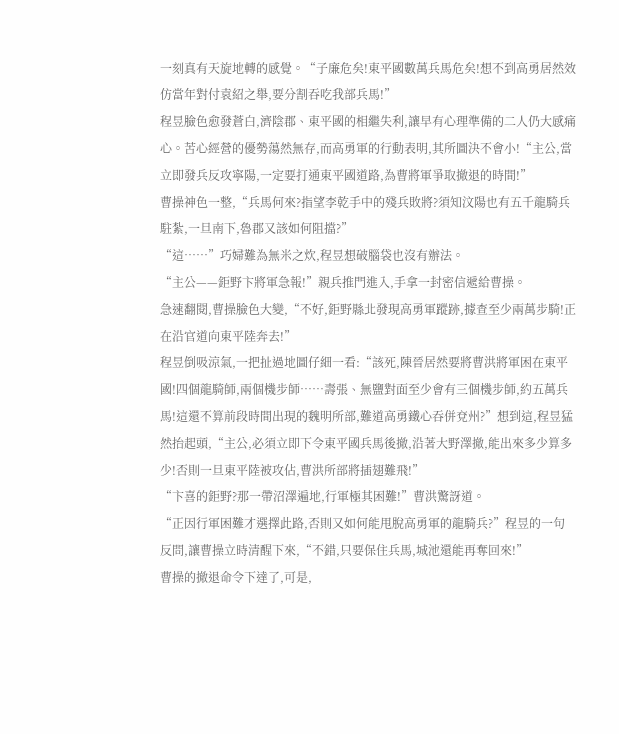一刻真有天旋地轉的感覺。“子廉危矣!東平國數萬兵馬危矣!想不到高勇居然效仿當年對付袁紹之舉,要分割吞吃我部兵馬!”
程昱臉色愈發蒼白,濟陰郡、東平國的相繼失利,讓早有心理準備的二人仍大感痛心。苦心經營的優勢蕩然無存,而高勇軍的行動表明,其所圖決不會小!“主公,當立即發兵反攻寧陽,一定要打通東平國道路,為曹將軍爭取撤退的時間!”
曹操神色一整,“兵馬何來?指望李乾手中的殘兵敗將?須知汶陽也有五千龍騎兵駐紮,一旦南下,魯郡又該如何阻擋?”
“這……”巧婦難為無米之炊,程昱想破腦袋也沒有辦法。
“主公——鉅野卞將軍急報!”親兵推門進入,手拿一封密信遞給曹操。
急速翻閱,曹操臉色大變,“不好,鉅野縣北發現高勇軍蹤跡,據查至少兩萬步騎!正在沿官道向東平陸奔去!”
程昱倒吸涼氣,一把扯過地圖仔細一看:“該死,陳晉居然要將曹洪將軍困在東平國!四個龍騎師,兩個機步師……壽張、無鹽對面至少會有三個機步師,約五萬兵馬!這還不算前段時間出現的魏明所部,難道高勇鐵心吞併兗州?”想到這,程昱猛然抬起頭,“主公,必須立即下令東平國兵馬後撤,沿著大野澤撤,能出來多少算多少!否則一旦東平陸被攻佔,曹洪所部將插翅難飛!”
“卞喜的鉅野?那一帶沼澤遍地,行軍極其困難!”曹洪驚訝道。
“正因行軍困難才選擇此路,否則又如何能甩脫高勇軍的龍騎兵?”程昱的一句反問,讓曹操立時清醒下來,“不錯,只要保住兵馬,城池還能再奪回來!”
曹操的撤退命令下達了,可是,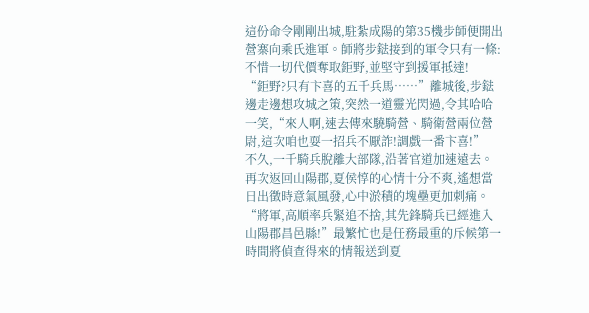這份命令剛剛出城,駐紮成陽的第35機步師便開出營寨向乘氏進軍。師將步鍅接到的軍令只有一條:不惜一切代價奪取鉅野,並堅守到援軍抵達!
“鉅野?只有卞喜的五千兵馬……”離城後,步鍅邊走邊想攻城之策,突然一道靈光閃過,令其哈哈一笑,“來人啊,速去傳來驍騎營、騎衛營兩位營尉,這次咱也耍一招兵不厭詐!調戲一番卞喜!”
不久,一千騎兵脫離大部隊,沿著官道加速遠去。
再次返回山陽郡,夏侯惇的心情十分不爽,遙想當日出徵時意氣風發,心中淤積的塊壘更加刺痛。
“將軍,高順率兵緊追不捨,其先鋒騎兵已經進入山陽郡昌邑縣!”最繁忙也是任務最重的斥候第一時間將偵查得來的情報送到夏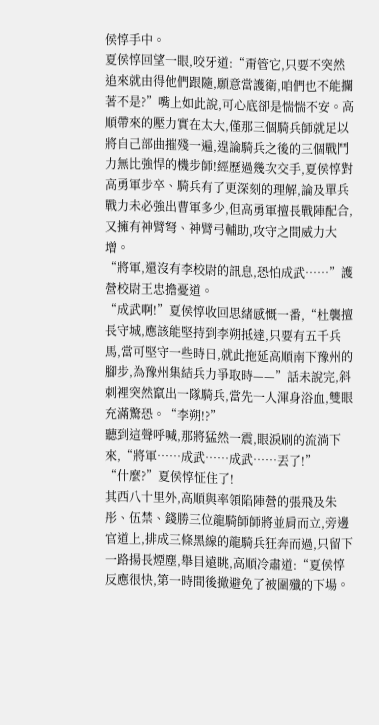侯惇手中。
夏侯惇回望一眼,咬牙道:“甭管它,只要不突然追來就由得他們跟隨,願意當護衛,咱們也不能攔著不是?”嘴上如此說,可心底卻是惴惴不安。高順帶來的壓力實在太大,僅那三個騎兵師就足以將自己部曲摧殘一遍,遑論騎兵之後的三個戰鬥力無比強悍的機步師!經歷過幾次交手,夏侯惇對高勇軍步卒、騎兵有了更深刻的理解,論及單兵戰力未必強出曹軍多少,但高勇軍擅長戰陣配合,又擁有神臂弩、神臂弓輔助,攻守之間威力大增。
“將軍,還沒有李校尉的訊息,恐怕成武……”護營校尉王忠擔憂道。
“成武啊!”夏侯惇收回思緒感慨一番,“杜襲擅長守城,應該能堅持到李朔抵達,只要有五千兵馬,當可堅守一些時日,就此拖延高順南下豫州的腳步,為豫州集結兵力爭取時——”話未說完,斜刺裡突然竄出一隊騎兵,當先一人渾身浴血,雙眼充滿驚恐。“李朔!?”
聽到這聲呼喊,那將猛然一震,眼淚刷的流淌下來,“將軍……成武……成武……丟了!”
“什麼?”夏侯惇怔住了!
其西八十里外,高順與率領陷陣營的張飛及朱彤、伍禁、錢勝三位龍騎師師將並肩而立,旁邊官道上,排成三條黑線的龍騎兵狂奔而過,只留下一路揚長煙塵,舉目遠眺,高順冷肅道:“夏侯惇反應很快,第一時間後撤避免了被圍殲的下場。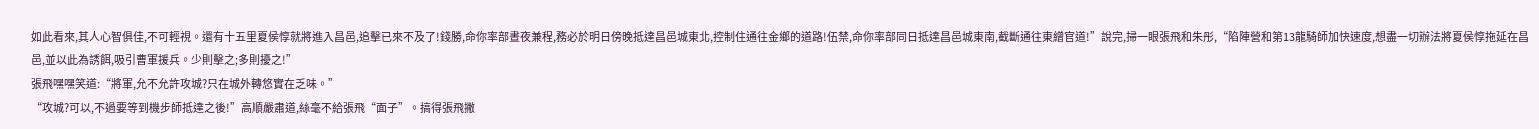如此看來,其人心智俱佳,不可輕視。還有十五里夏侯惇就將進入昌邑,追擊已來不及了!錢勝,命你率部晝夜兼程,務必於明日傍晚抵達昌邑城東北,控制住通往金鄉的道路!伍禁,命你率部同日抵達昌邑城東南,截斷通往東繒官道!”說完,掃一眼張飛和朱彤,“陷陣營和第13龍騎師加快速度,想盡一切辦法將夏侯惇拖延在昌邑,並以此為誘餌,吸引曹軍援兵。少則擊之;多則擾之!”
張飛嘿嘿笑道:“將軍,允不允許攻城?只在城外轉悠實在乏味。”
“攻城?可以,不過要等到機步師抵達之後!”高順嚴肅道,絲毫不給張飛“面子”。搞得張飛撇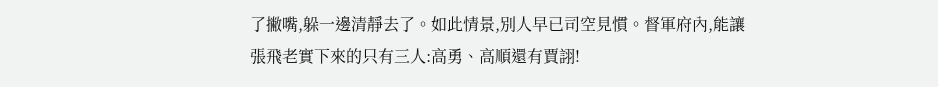了撇嘴,躲一邊清靜去了。如此情景,別人早已司空見慣。督軍府內,能讓張飛老實下來的只有三人:高勇、高順還有賈詡!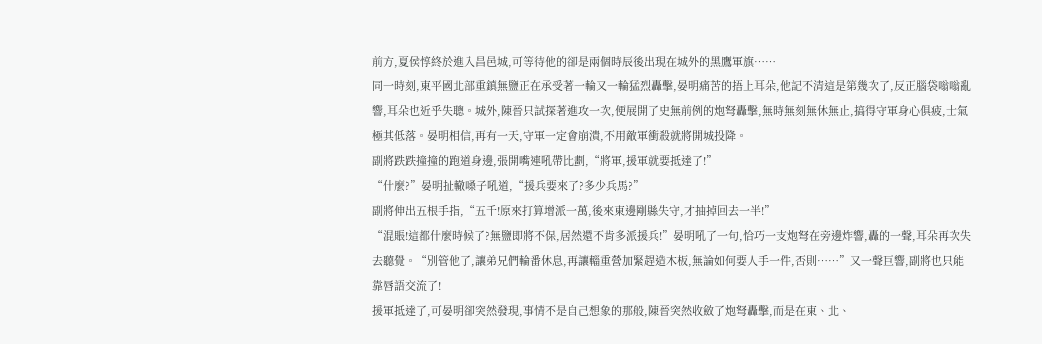前方,夏侯惇終於進入昌邑城,可等待他的卻是兩個時辰後出現在城外的黑鷹軍旗……
同一時刻,東平國北部重鎮無鹽正在承受著一輪又一輪猛烈轟擊,晏明痛苦的捂上耳朵,他記不清這是第幾次了,反正腦袋嗡嗡亂響,耳朵也近乎失聰。城外,陳晉只試探著進攻一次,便展開了史無前例的炮弩轟擊,無時無刻無休無止,搞得守軍身心俱疲,士氣極其低落。晏明相信,再有一天,守軍一定會崩潰,不用敵軍衝殺就將開城投降。
副將跌跌撞撞的跑道身邊,張開嘴連吼帶比劃,“將軍,援軍就要抵達了!”
“什麼?”晏明扯轍嗓子吼道,“援兵要來了?多少兵馬?”
副將伸出五根手指,“五千!原來打算增派一萬,後來東邊剛縣失守,才抽掉回去一半!”
“混賬!這都什麼時候了?無鹽即將不保,居然還不肯多派援兵!”晏明吼了一句,恰巧一支炮弩在旁邊炸響,轟的一聲,耳朵再次失去聽覺。“別管他了,讓弟兄們輪番休息,再讓輜重營加緊趕造木板,無論如何要人手一件,否則……”又一聲巨響,副將也只能靠唇語交流了!
援軍抵達了,可晏明卻突然發現,事情不是自己想象的那般,陳晉突然收斂了炮弩轟擊,而是在東、北、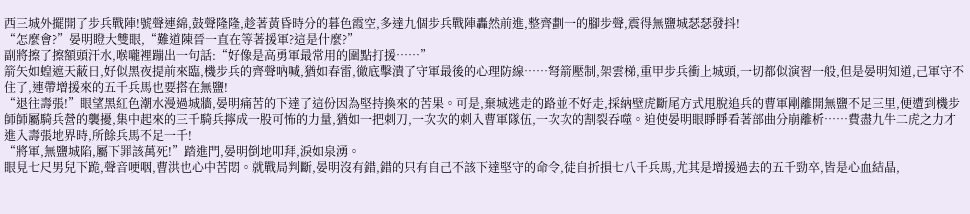西三城外擺開了步兵戰陣!號聲連綿,鼓聲隆隆,趁著黃昏時分的暮色霞空,多達九個步兵戰陣轟然前進,整齊劃一的腳步聲,震得無鹽城瑟瑟發抖!
“怎麼會?”晏明瞪大雙眼,“難道陳晉一直在等著援軍?這是什麼?”
副將擦了擦額頭汗水,喉嚨裡蹦出一句話:“好像是高勇軍最常用的圍點打援……”
箭矢如蝗遮天蔽日,好似黑夜提前來臨,機步兵的齊聲吶喊,猶如春雷,徹底擊潰了守軍最後的心理防線……弩箭壓制,架雲梯,重甲步兵衝上城頭,一切都似演習一般,但是晏明知道,己軍守不住了,連帶增援來的五千兵馬也要搭在無鹽!
“退往壽張!”眼望黑紅色潮水漫過城牆,晏明痛苦的下達了這份因為堅持換來的苦果。可是,棄城逃走的路並不好走,採納壁虎斷尾方式甩脫追兵的曹軍剛離開無鹽不足三里,便遭到機步師師屬騎兵營的襲擾,集中起來的三千騎兵擰成一股可怖的力量,猶如一把刺刀,一次次的刺入曹軍隊伍,一次次的割裂吞噬。迫使晏明眼睜睜看著部曲分崩離析……費盡九牛二虎之力才進入壽張地界時,所餘兵馬不足一千!
“將軍,無鹽城陷,屬下罪該萬死!”踏進門,晏明倒地叩拜,淚如泉湧。
眼見七尺男兒下跪,聲音哽咽,曹洪也心中苦悶。就戰局判斷,晏明沒有錯,錯的只有自己不該下達堅守的命令,徒自折損七八千兵馬,尤其是增援過去的五千勁卒,皆是心血結晶,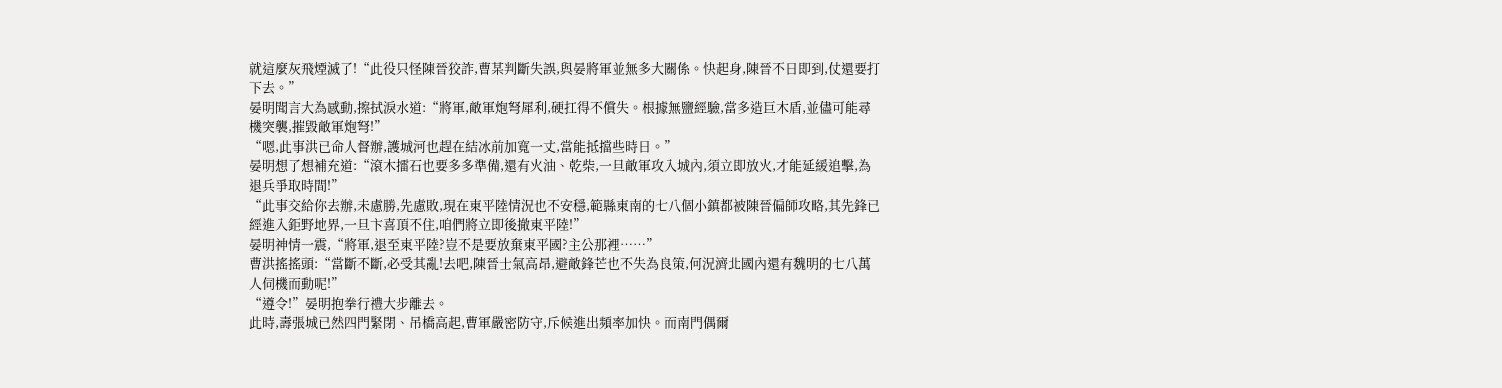就這麼灰飛煙滅了!“此役只怪陳晉狡詐,曹某判斷失誤,與晏將軍並無多大關係。快起身,陳晉不日即到,仗還要打下去。”
晏明聞言大為感動,擦拭淚水道:“將軍,敵軍炮弩犀利,硬扛得不償失。根據無鹽經驗,當多造巨木盾,並儘可能尋機突襲,摧毀敵軍炮弩!”
“嗯,此事洪已命人督辦,護城河也趕在結冰前加寬一丈,當能抵擋些時日。”
晏明想了想補充道:“滾木擂石也要多多準備,還有火油、乾柴,一旦敵軍攻入城內,須立即放火,才能延緩追擊,為退兵爭取時間!”
“此事交給你去辦,未慮勝,先慮敗,現在東平陸情況也不安穩,範縣東南的七八個小鎮都被陳晉偏師攻略,其先鋒已經進入鉅野地界,一旦卞喜頂不住,咱們將立即後撤東平陸!”
晏明神情一震,“將軍,退至東平陸?豈不是要放棄東平國?主公那裡……”
曹洪搖搖頭:“當斷不斷,必受其亂!去吧,陳晉士氣高昂,避敵鋒芒也不失為良策,何況濟北國內還有魏明的七八萬人伺機而動呢!”
“遵令!”晏明抱拳行禮大步離去。
此時,壽張城已然四門緊閉、吊橋高起,曹軍嚴密防守,斥候進出頻率加快。而南門偶爾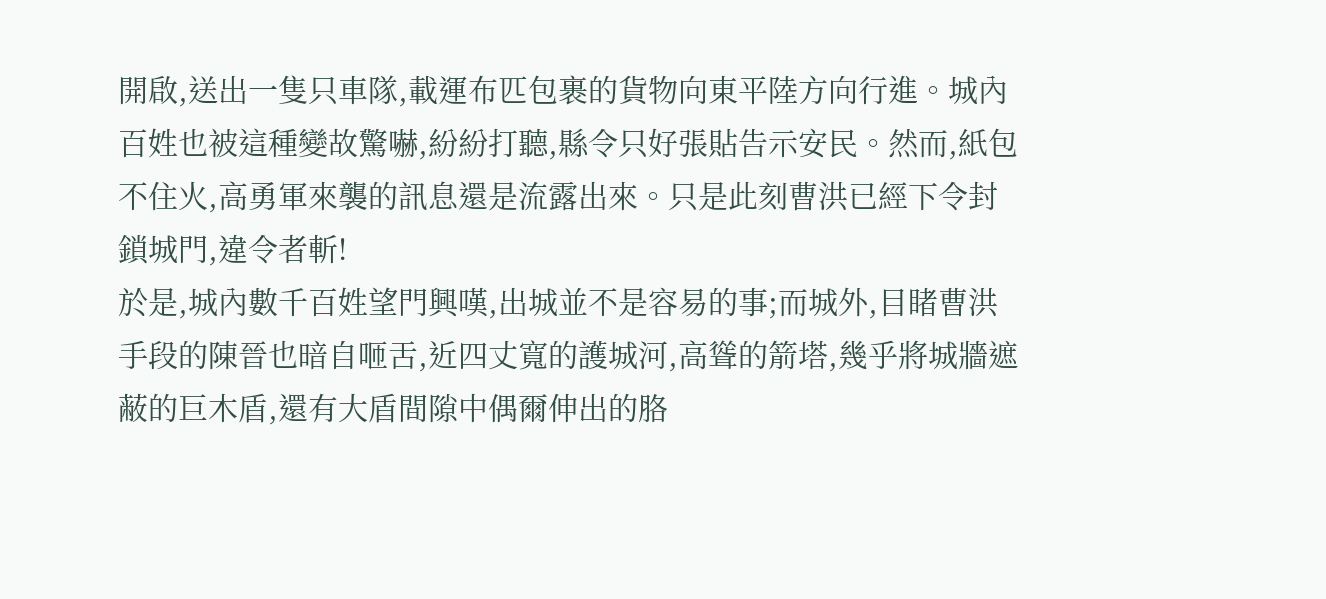開啟,送出一隻只車隊,載運布匹包裹的貨物向東平陸方向行進。城內百姓也被這種變故驚嚇,紛紛打聽,縣令只好張貼告示安民。然而,紙包不住火,高勇軍來襲的訊息還是流露出來。只是此刻曹洪已經下令封鎖城門,違令者斬!
於是,城內數千百姓望門興嘆,出城並不是容易的事;而城外,目睹曹洪手段的陳晉也暗自咂舌,近四丈寬的護城河,高聳的箭塔,幾乎將城牆遮蔽的巨木盾,還有大盾間隙中偶爾伸出的胳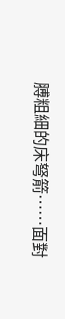膊粗細的床弩箭……面對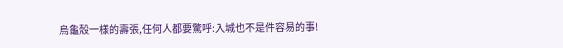烏龜殼一樣的壽張,任何人都要驚呼:入城也不是件容易的事!